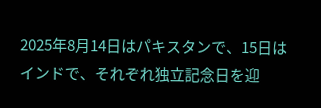2025年8月14日はパキスタンで、15日はインドで、それぞれ独立記念日を迎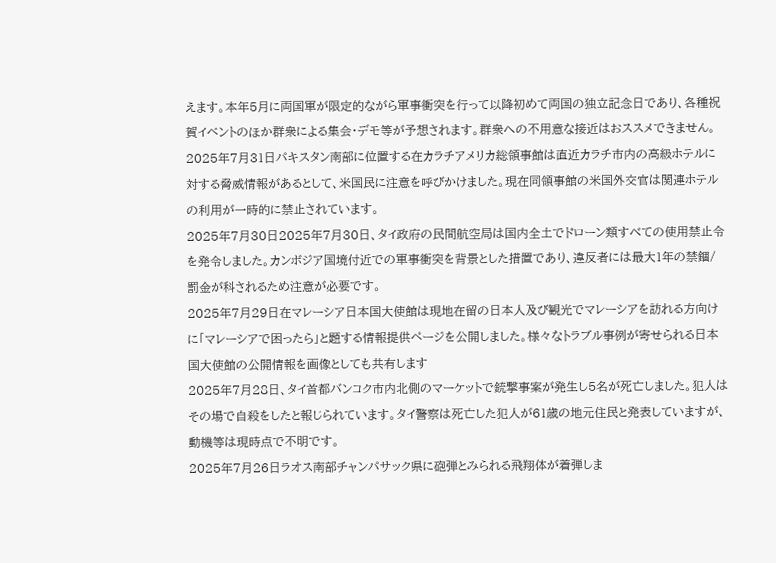えます。本年5月に両国軍が限定的ながら軍事衝突を行って以降初めて両国の独立記念日であり、各種祝賀イベントのほか群衆による集会・デモ等が予想されます。群衆への不用意な接近はおススメできません。
2025年7月31日パキスタン南部に位置する在カラチアメリカ総領事館は直近カラチ市内の高級ホテルに対する脅威情報があるとして、米国民に注意を呼びかけました。現在同領事館の米国外交官は関連ホテルの利用が一時的に禁止されています。
2025年7月30日2025年7月30日、タイ政府の民間航空局は国内全土でドローン類すべての使用禁止令を発令しました。カンボジア国境付近での軍事衝突を背景とした措置であり、違反者には最大1年の禁錮/罰金が科されるため注意が必要です。
2025年7月29日在マレーシア日本国大使館は現地在留の日本人及び観光でマレーシアを訪れる方向けに「マレーシアで困ったら」と題する情報提供ページを公開しました。様々なトラブル事例が寄せられる日本国大使館の公開情報を画像としても共有します
2025年7月28日、タイ首都バンコク市内北側のマーケットで銃撃事案が発生し5名が死亡しました。犯人はその場で自殺をしたと報じられています。タイ警察は死亡した犯人が61歳の地元住民と発表していますが、動機等は現時点で不明です。
2025年7月26日ラオス南部チャンパサック県に砲弾とみられる飛翔体が着弾しま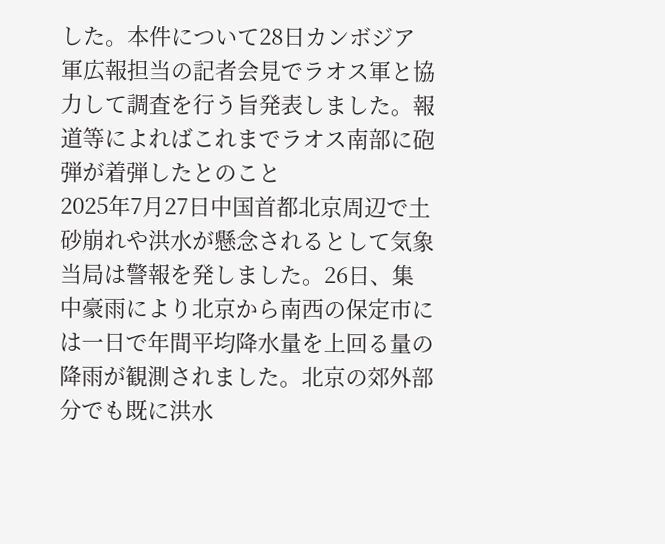した。本件について28日カンボジア軍広報担当の記者会見でラオス軍と協力して調査を行う旨発表しました。報道等によればこれまでラオス南部に砲弾が着弾したとのこと
2025年7月27日中国首都北京周辺で土砂崩れや洪水が懸念されるとして気象当局は警報を発しました。26日、集中豪雨により北京から南西の保定市には一日で年間平均降水量を上回る量の降雨が観測されました。北京の郊外部分でも既に洪水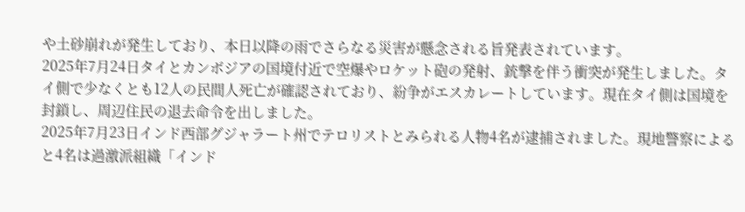や土砂崩れが発生しており、本日以降の雨でさらなる災害が懸念される旨発表されています。
2025年7月24日タイとカンボジアの国境付近で空爆やロケット砲の発射、銃撃を伴う衝突が発生しました。タイ側で少なくとも12人の民間人死亡が確認されており、紛争がエスカレートしています。現在タイ側は国境を封鎖し、周辺住民の退去命令を出しました。
2025年7月23日インド西部グジャラート州でテロリストとみられる人物4名が逮捕されました。現地警察によると4名は過激派組織「インド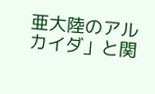亜大陸のアルカイダ」と関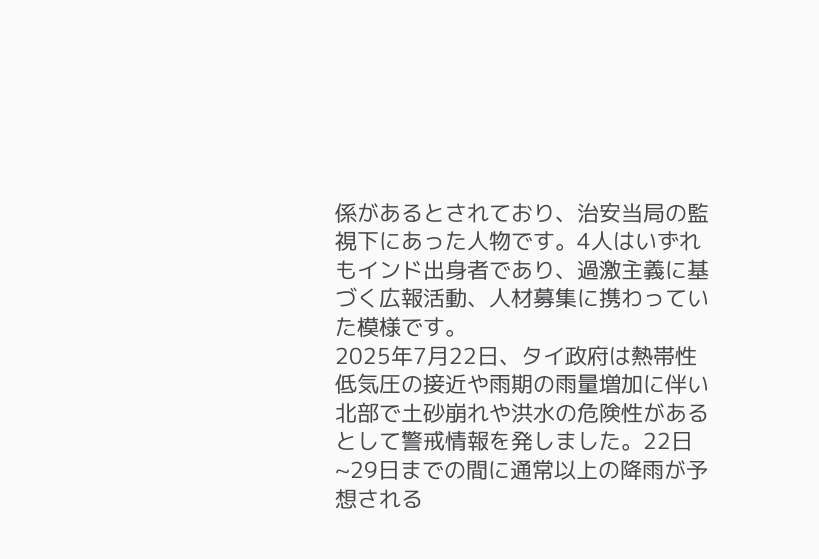係があるとされており、治安当局の監視下にあった人物です。4人はいずれもインド出身者であり、過激主義に基づく広報活動、人材募集に携わっていた模様です。
2025年7月22日、タイ政府は熱帯性低気圧の接近や雨期の雨量増加に伴い北部で土砂崩れや洪水の危険性があるとして警戒情報を発しました。22日~29日までの間に通常以上の降雨が予想される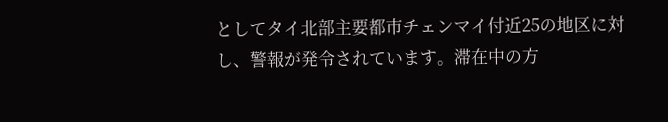としてタイ北部主要都市チェンマイ付近25の地区に対し、警報が発令されています。滞在中の方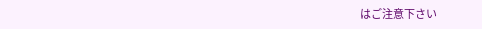はご注意下さい